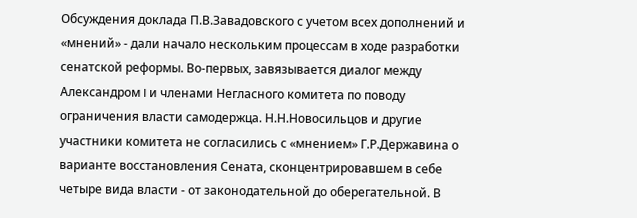Обсуждения доклада П.В.Завадовского с учетом всех дополнений и «мнений» - дали начало нескольким процессам в ходе разработки сенатской реформы. Во-первых, завязывается диалог между Александром I и членами Негласного комитета по поводу ограничения власти самодержца. Н.Н.Новосильцов и другие участники комитета не согласились с «мнением» Г.Р.Державина о варианте восстановления Сената, сконцентрировавшем в себе четыре вида власти - от законодательной до оберегательной. В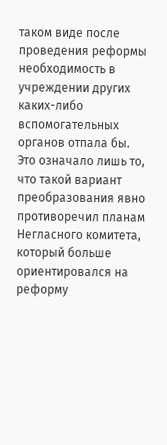таком виде после проведения реформы необходимость в учреждении других каких-либо вспомогательных органов отпала бы. Это означало лишь то, что такой вариант преобразования явно противоречил планам Негласного комитета, который больше ориентировался на реформу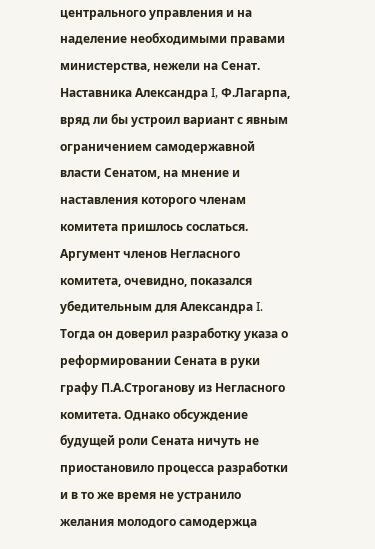центрального управления и на наделение необходимыми правами министерства, нежели на Сенат. Наставника Александра I, Ф.Лагарпа, вряд ли бы устроил вариант с явным ограничением самодержавной власти Сенатом, на мнение и наставления которого членам комитета пришлось сослаться. Аргумент членов Негласного комитета, очевидно, показался убедительным для Александра I. Тогда он доверил разработку указа о реформировании Сената в руки графу П.А.Строганову из Негласного комитета. Однако обсуждение будущей роли Сената ничуть не приостановило процесса разработки и в то же время не устранило желания молодого самодержца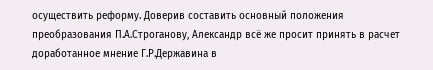осуществить реформу. Доверив составить основный положения преобразования П.А.Строганову, Александр всё же просит принять в расчет доработанное мнение Г.Р.Державина в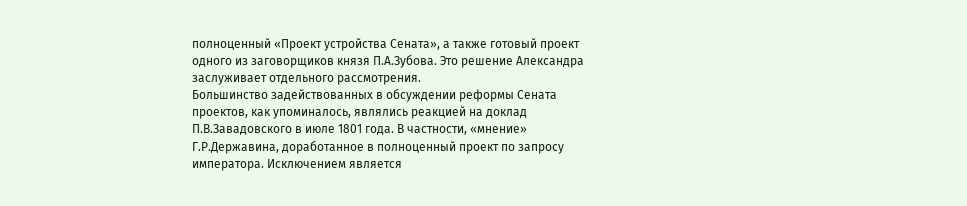полноценный «Проект устройства Сената», а также готовый проект одного из заговорщиков князя П.А.Зубова. Это решение Александра заслуживает отдельного рассмотрения.
Большинство задействованных в обсуждении реформы Сената проектов, как упоминалось, являлись реакцией на доклад П.В.Завадовского в июле 1801 года. В частности, «мнение» Г.Р.Державина, доработанное в полноценный проект по запросу императора. Исключением является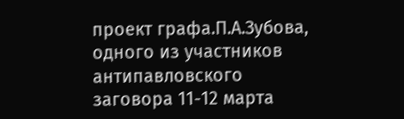проект графа.П.А.Зубова, одного из участников антипавловского заговора 11-12 марта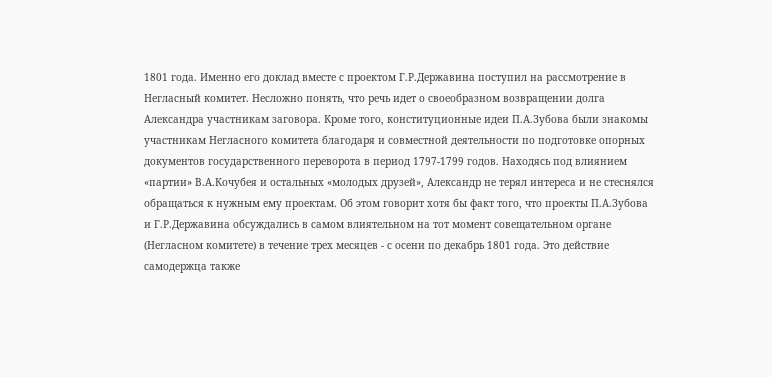1801 года. Именно его доклад вместе с проектом Г.Р.Державина поступил на рассмотрение в Негласный комитет. Несложно понять, что речь идет о своеобразном возвращении долга Александра участникам заговора. Кроме того, конституционные идеи П.А.Зубова были знакомы участникам Негласного комитета благодаря и совместной деятельности по подготовке опорных документов государственного переворота в период 1797-1799 годов. Находясь под влиянием «партии» В.А.Кочубея и остальных «молодых друзей», Александр не терял интереса и не стеснялся обращаться к нужным ему проектам. Об этом говорит хотя бы факт того, что проекты П.А.Зубова и Г.Р.Державина обсуждались в самом влиятельном на тот момент совещательном органе (Негласном комитете) в течение трех месяцев - с осени по декабрь 1801 года. Это действие самодержца также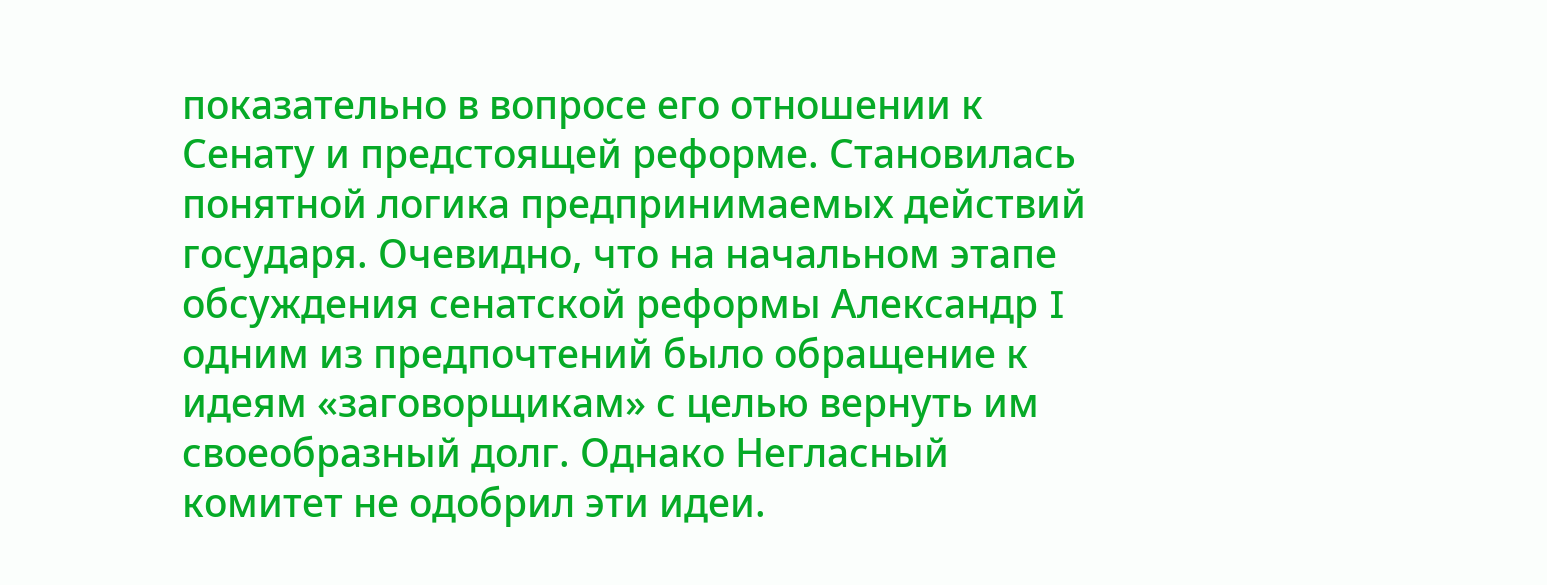показательно в вопросе его отношении к Сенату и предстоящей реформе. Становилась понятной логика предпринимаемых действий государя. Очевидно, что на начальном этапе обсуждения сенатской реформы Александр I одним из предпочтений было обращение к идеям «заговорщикам» с целью вернуть им своеобразный долг. Однако Негласный комитет не одобрил эти идеи.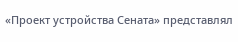«Проект устройства Сената» представлял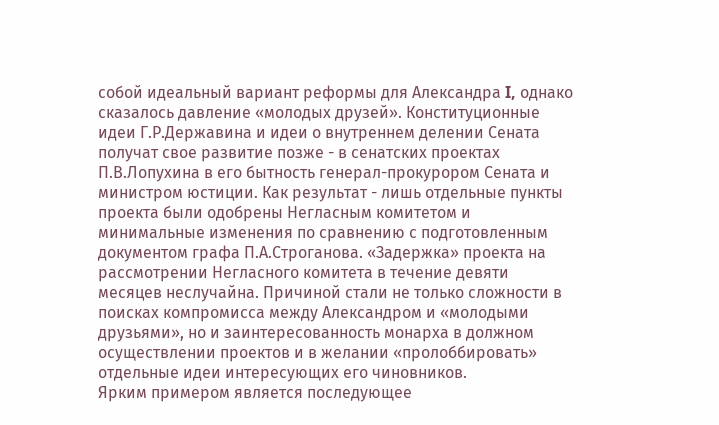собой идеальный вариант реформы для Александра I, однако сказалось давление «молодых друзей». Конституционные идеи Г.Р.Державина и идеи о внутреннем делении Сената получат свое развитие позже - в сенатских проектах П.В.Лопухина в его бытность генерал-прокурором Сената и министром юстиции. Как результат - лишь отдельные пункты проекта были одобрены Негласным комитетом и минимальные изменения по сравнению с подготовленным документом графа П.А.Строганова. «Задержка» проекта на рассмотрении Негласного комитета в течение девяти месяцев неслучайна. Причиной стали не только сложности в поисках компромисса между Александром и «молодыми друзьями», но и заинтересованность монарха в должном осуществлении проектов и в желании «пролоббировать» отдельные идеи интересующих его чиновников.
Ярким примером является последующее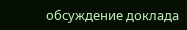обсуждение доклада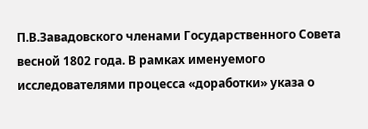П.В.Завадовского членами Государственного Совета весной 1802 года. В рамках именуемого исследователями процесса «доработки» указа о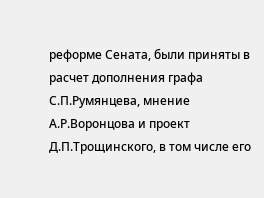реформе Сената, были приняты в расчет дополнения графа С.П.Румянцева, мнение А.Р.Воронцова и проект Д.П.Трощинского, в том числе его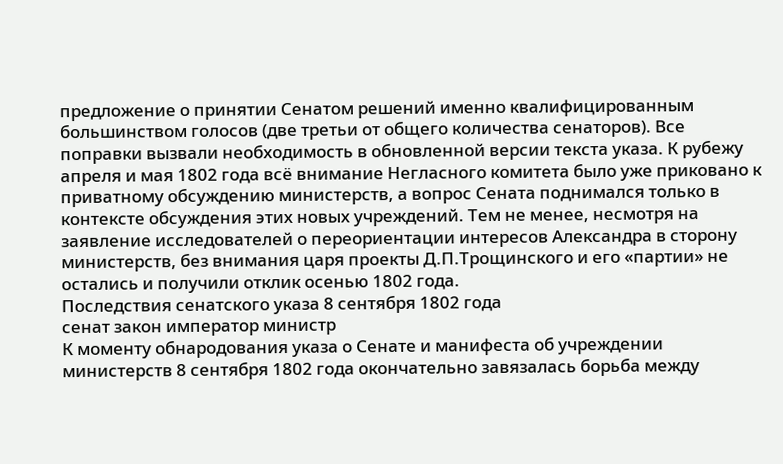предложение о принятии Сенатом решений именно квалифицированным большинством голосов (две третьи от общего количества сенаторов). Все поправки вызвали необходимость в обновленной версии текста указа. К рубежу апреля и мая 1802 года всё внимание Негласного комитета было уже приковано к приватному обсуждению министерств, а вопрос Сената поднимался только в контексте обсуждения этих новых учреждений. Тем не менее, несмотря на заявление исследователей о переориентации интересов Александра в сторону министерств, без внимания царя проекты Д.П.Трощинского и его «партии» не остались и получили отклик осенью 1802 года.
Последствия сенатского указа 8 сентября 1802 года
сенат закон император министр
К моменту обнародования указа о Сенате и манифеста об учреждении министерств 8 сентября 1802 года окончательно завязалась борьба между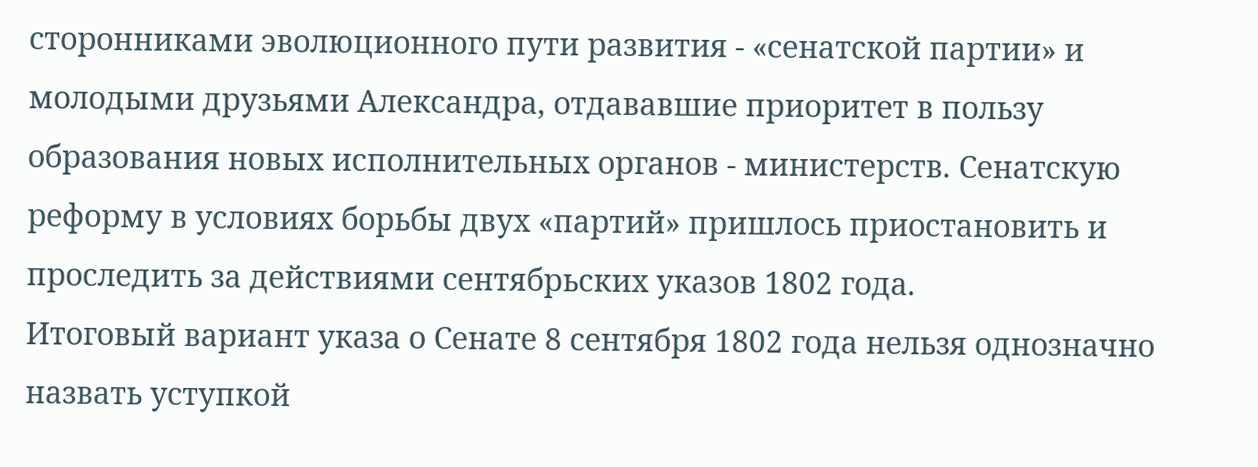сторонниками эволюционного пути развития - «сенатской партии» и молодыми друзьями Александра, отдававшие приоритет в пользу образования новых исполнительных органов - министерств. Сенатскую реформу в условиях борьбы двух «партий» пришлось приостановить и проследить за действиями сентябрьских указов 1802 года.
Итоговый вариант указа о Сенате 8 сентября 1802 года нельзя однозначно назвать уступкой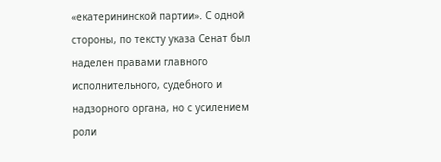«екатерининской партии». С одной стороны, по тексту указа Сенат был наделен правами главного исполнительного, судебного и надзорного органа, но с усилением роли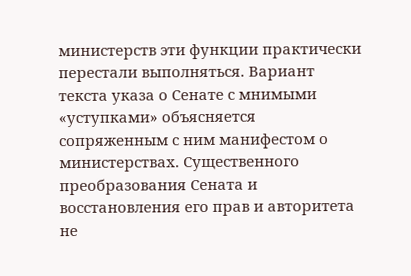министерств эти функции практически перестали выполняться. Вариант текста указа о Сенате с мнимыми «уступками» объясняется сопряженным с ним манифестом о министерствах. Существенного преобразования Сената и восстановления его прав и авторитета не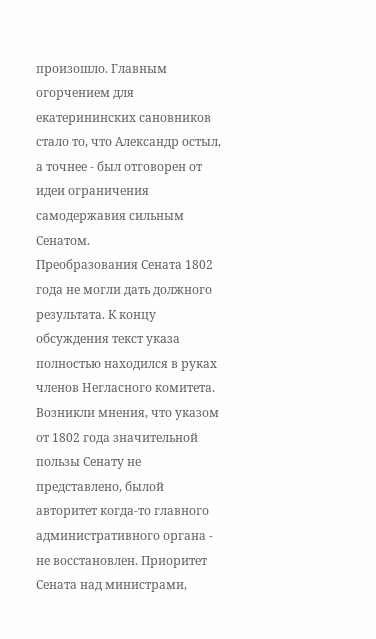произошло. Главным огорчением для екатерининских сановников стало то, что Александр остыл, а точнее - был отговорен от идеи ограничения самодержавия сильным Сенатом.
Преобразования Сената 1802 года не могли дать должного результата. К концу обсуждения текст указа полностью находился в руках членов Негласного комитета. Возникли мнения, что указом от 1802 года значительной пользы Сенату не представлено, былой авторитет когда-то главного административного органа - не восстановлен. Приоритет Сената над министрами,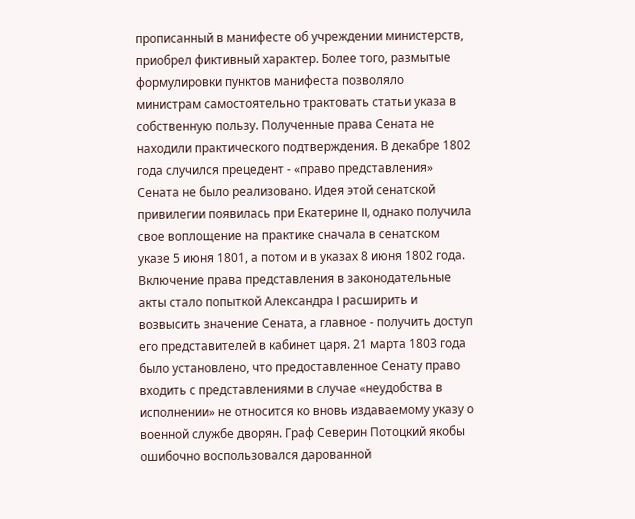прописанный в манифесте об учреждении министерств, приобрел фиктивный характер. Более того, размытые формулировки пунктов манифеста позволяло министрам самостоятельно трактовать статьи указа в собственную пользу. Полученные права Сената не находили практического подтверждения. В декабре 1802 года случился прецедент - «право представления» Сената не было реализовано. Идея этой сенатской привилегии появилась при Екатерине II, однако получила свое воплощение на практике сначала в сенатском указе 5 июня 1801, а потом и в указах 8 июня 1802 года. Включение права представления в законодательные акты стало попыткой Александра I расширить и возвысить значение Сената, а главное - получить доступ его представителей в кабинет царя. 21 марта 1803 года было установлено, что предоставленное Сенату право входить с представлениями в случае «неудобства в исполнении» не относится ко вновь издаваемому указу о военной службе дворян. Граф Северин Потоцкий якобы ошибочно воспользовался дарованной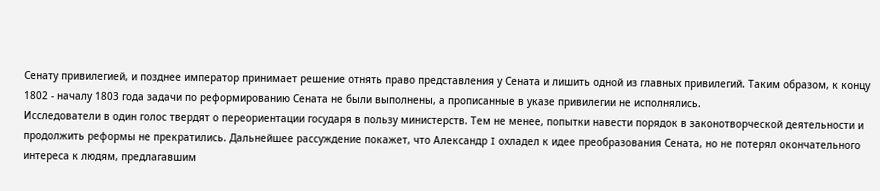Сенату привилегией, и позднее император принимает решение отнять право представления у Сената и лишить одной из главных привилегий. Таким образом, к концу 1802 - началу 1803 года задачи по реформированию Сената не были выполнены, а прописанные в указе привилегии не исполнялись.
Исследователи в один голос твердят о переориентации государя в пользу министерств. Тем не менее, попытки навести порядок в законотворческой деятельности и продолжить реформы не прекратились. Дальнейшее рассуждение покажет, что Александр I охладел к идее преобразования Сената, но не потерял окончательного интереса к людям, предлагавшим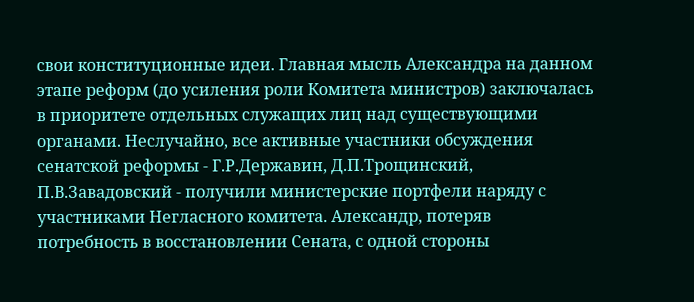свои конституционные идеи. Главная мысль Александра на данном этапе реформ (до усиления роли Комитета министров) заключалась в приоритете отдельных служащих лиц над существующими органами. Неслучайно, все активные участники обсуждения сенатской реформы - Г.Р.Державин, Д.П.Трощинский, П.В.Завадовский - получили министерские портфели наряду с участниками Негласного комитета. Александр, потеряв потребность в восстановлении Сената, с одной стороны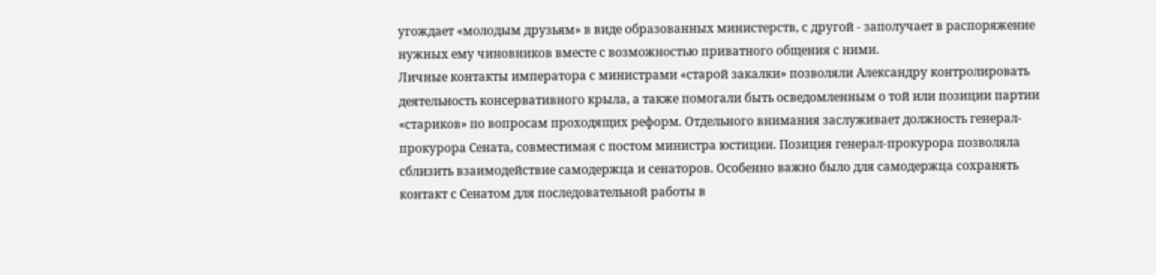угождает «молодым друзьям» в виде образованных министерств, с другой - заполучает в распоряжение нужных ему чиновников вместе с возможностью приватного общения с ними.
Личные контакты императора с министрами «старой закалки» позволяли Александру контролировать деятельность консервативного крыла, а также помогали быть осведомленным о той или позиции партии «стариков» по вопросам проходящих реформ. Отдельного внимания заслуживает должность генерал-прокурора Сената, совместимая с постом министра юстиции. Позиция генерал-прокурора позволяла сблизить взаимодействие самодержца и сенаторов. Особенно важно было для самодержца сохранять контакт с Сенатом для последовательной работы в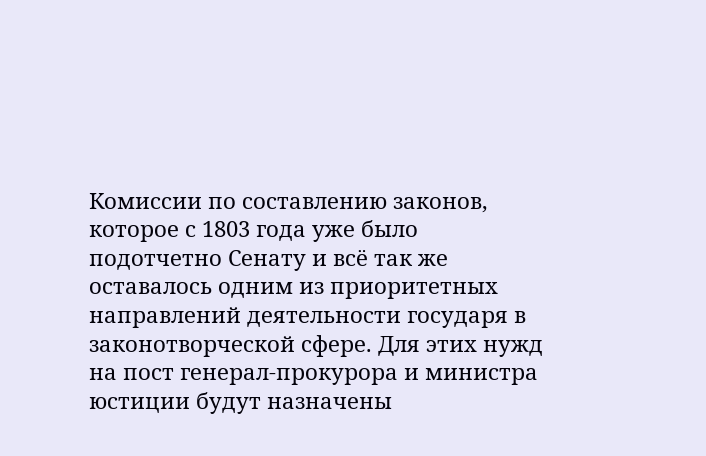Комиссии по составлению законов, которое с 1803 года уже было подотчетно Сенату и всё так же оставалось одним из приоритетных направлений деятельности государя в законотворческой сфере. Для этих нужд на пост генерал-прокурора и министра юстиции будут назначены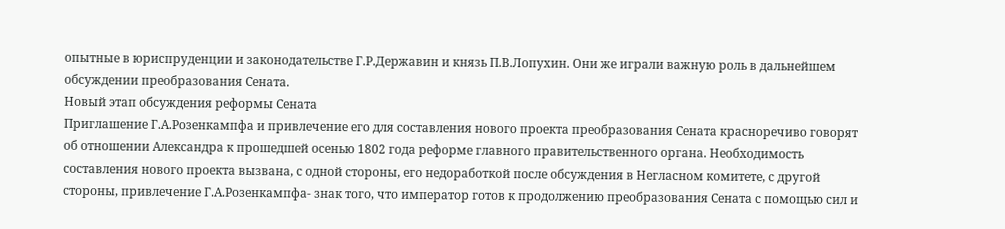опытные в юриспруденции и законодательстве Г.Р.Державин и князь П.В.Лопухин. Они же играли важную роль в дальнейшем обсуждении преобразования Сената.
Новый этап обсуждения реформы Сената
Приглашение Г.А.Розенкампфа и привлечение его для составления нового проекта преобразования Сената красноречиво говорят об отношении Александра к прошедшей осенью 1802 года реформе главного правительственного органа. Необходимость составления нового проекта вызвана, с одной стороны, его недоработкой после обсуждения в Негласном комитете, с другой стороны, привлечение Г.А.Розенкампфа- знак того, что император готов к продолжению преобразования Сената с помощью сил и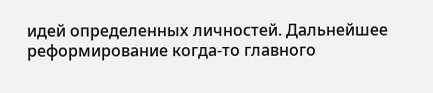идей определенных личностей. Дальнейшее реформирование когда-то главного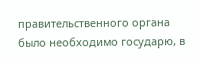правительственного органа было необходимо государю, в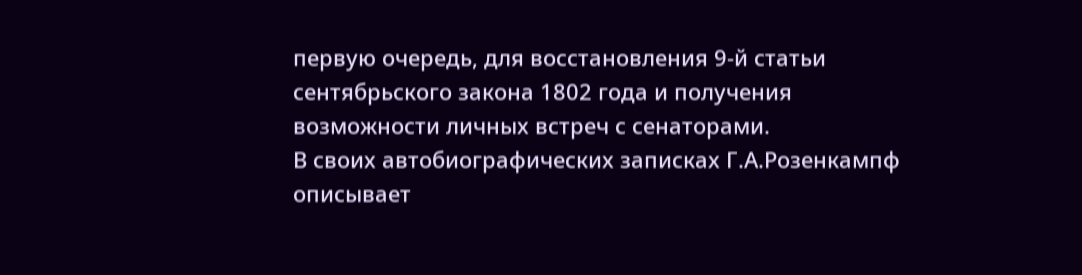первую очередь, для восстановления 9-й статьи сентябрьского закона 1802 года и получения возможности личных встреч с сенаторами.
В своих автобиографических записках Г.А.Розенкампф описывает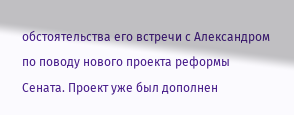обстоятельства его встречи с Александром по поводу нового проекта реформы Сената. Проект уже был дополнен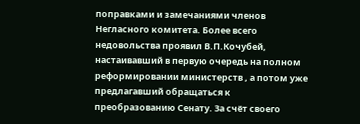поправками и замечаниями членов Негласного комитета. Более всего недовольства проявил В.П.Кочубей, настаивавший в первую очередь на полном реформировании министерств , а потом уже предлагавший обращаться к преобразованию Сенату. За счёт своего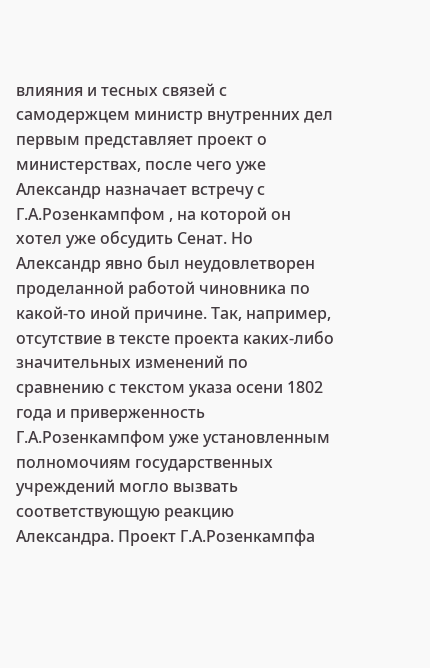влияния и тесных связей с самодержцем министр внутренних дел первым представляет проект о министерствах, после чего уже Александр назначает встречу с Г.А.Розенкампфом , на которой он хотел уже обсудить Сенат. Но Александр явно был неудовлетворен проделанной работой чиновника по какой-то иной причине. Так, например, отсутствие в тексте проекта каких-либо значительных изменений по сравнению с текстом указа осени 1802 года и приверженность Г.А.Розенкампфом уже установленным полномочиям государственных учреждений могло вызвать соответствующую реакцию Александра. Проект Г.А.Розенкампфа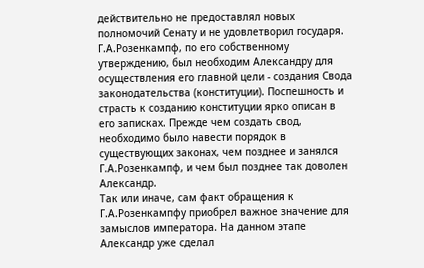действительно не предоставлял новых полномочий Сенату и не удовлетворил государя.
Г.А.Розенкампф, по его собственному утверждению, был необходим Александру для осуществления его главной цели - создания Свода законодательства (конституции). Поспешность и страсть к созданию конституции ярко описан в его записках. Прежде чем создать свод, необходимо было навести порядок в существующих законах, чем позднее и занялся Г.А.Розенкампф, и чем был позднее так доволен Александр.
Так или иначе, сам факт обращения к Г.А.Розенкампфу приобрел важное значение для замыслов императора. На данном этапе Александр уже сделал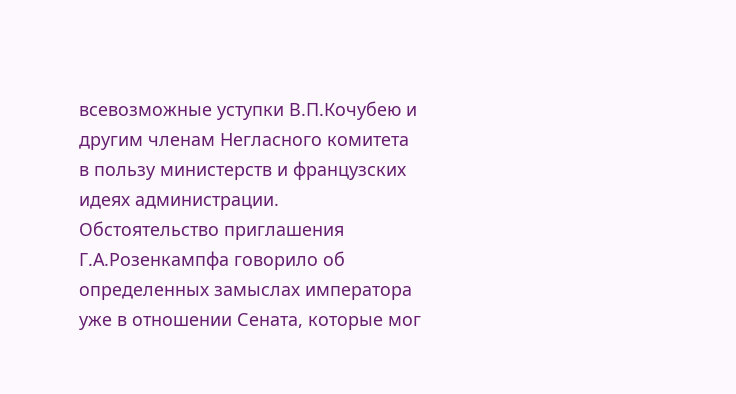всевозможные уступки В.П.Кочубею и другим членам Негласного комитета в пользу министерств и французских идеях администрации. Обстоятельство приглашения Г.А.Розенкампфа говорило об определенных замыслах императора уже в отношении Сената, которые мог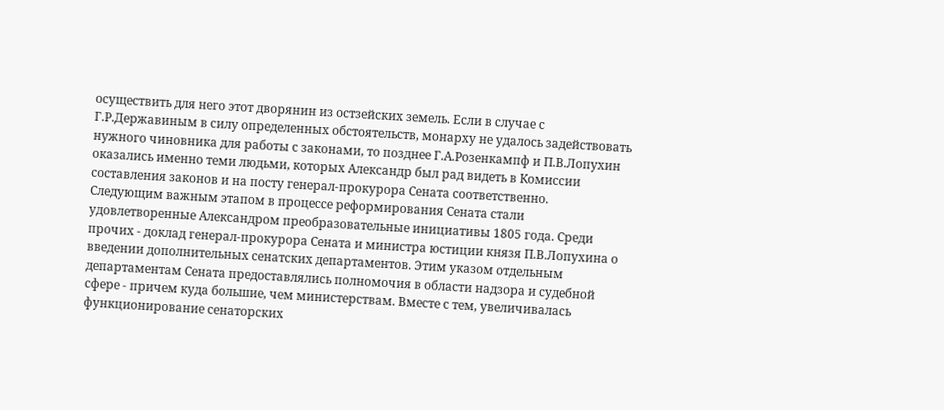осуществить для него этот дворянин из остзейских земель. Если в случае с Г.Р.Державиным в силу определенных обстоятельств, монарху не удалось задействовать нужного чиновника для работы с законами, то позднее Г.А.Розенкампф и П.В.Лопухин оказались именно теми людьми, которых Александр был рад видеть в Комиссии составления законов и на посту генерал-прокурора Сената соответственно.
Следующим важным этапом в процессе реформирования Сената стали удовлетворенные Александром преобразовательные инициативы 1805 года. Среди прочих - доклад генерал-прокурора Сената и министра юстиции князя П.В.Лопухина о введении дополнительных сенатских департаментов. Этим указом отдельным департаментам Сената предоставлялись полномочия в области надзора и судебной сфере - причем куда большие, чем министерствам. Вместе с тем, увеличивалась функционирование сенаторских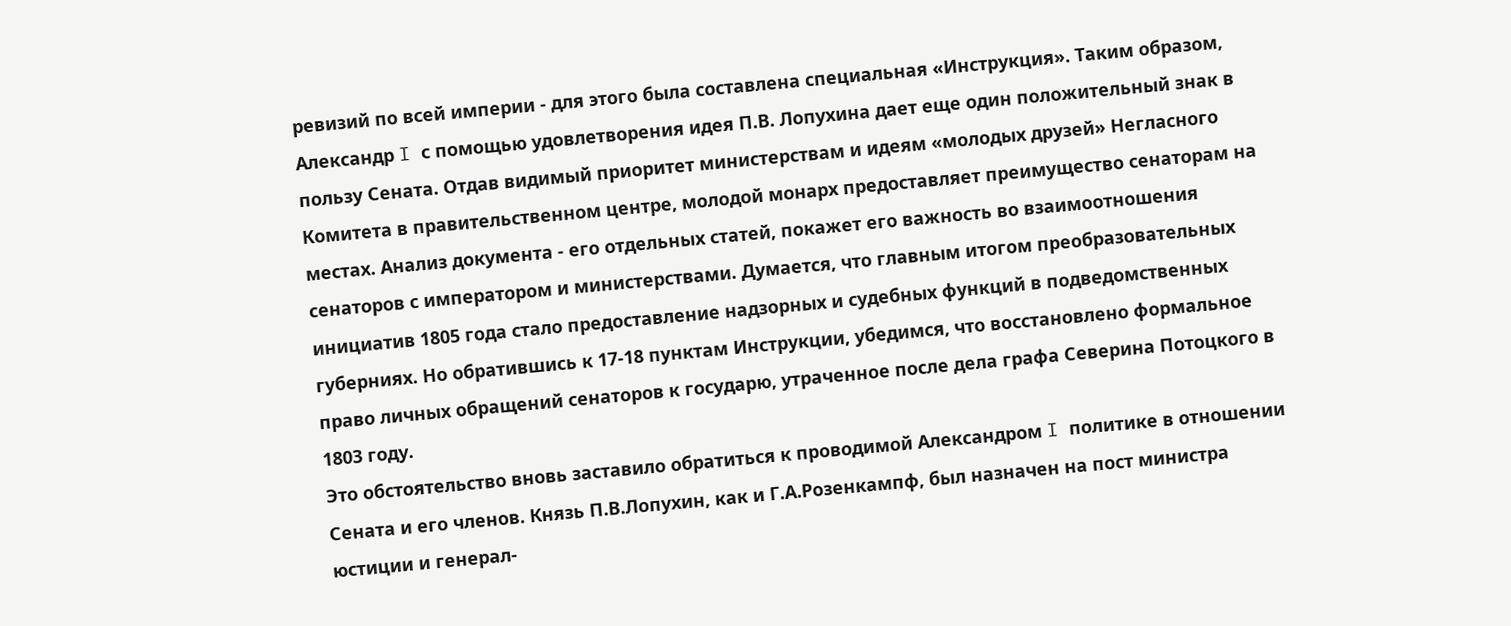ревизий по всей империи - для этого была составлена специальная «Инструкция». Таким образом, Александр I с помощью удовлетворения идея П.В. Лопухина дает еще один положительный знак в пользу Сената. Отдав видимый приоритет министерствам и идеям «молодых друзей» Негласного Комитета в правительственном центре, молодой монарх предоставляет преимущество сенаторам на местах. Анализ документа - его отдельных статей, покажет его важность во взаимоотношения сенаторов с императором и министерствами. Думается, что главным итогом преобразовательных инициатив 1805 года стало предоставление надзорных и судебных функций в подведомственных губерниях. Но обратившись к 17-18 пунктам Инструкции, убедимся, что восстановлено формальное право личных обращений сенаторов к государю, утраченное после дела графа Северина Потоцкого в 1803 году.
Это обстоятельство вновь заставило обратиться к проводимой Александром I политике в отношении Сената и его членов. Князь П.В.Лопухин, как и Г.А.Розенкампф, был назначен на пост министра юстиции и генерал-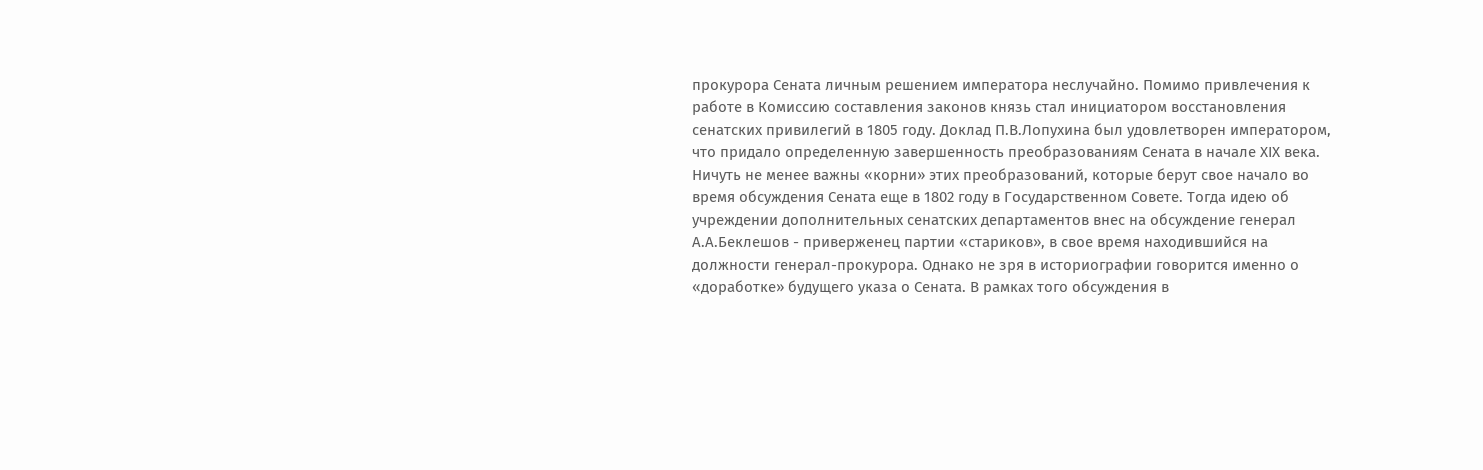прокурора Сената личным решением императора неслучайно. Помимо привлечения к работе в Комиссию составления законов князь стал инициатором восстановления сенатских привилегий в 1805 году. Доклад П.В.Лопухина был удовлетворен императором, что придало определенную завершенность преобразованиям Сената в начале XIX века.
Ничуть не менее важны «корни» этих преобразований, которые берут свое начало во время обсуждения Сената еще в 1802 году в Государственном Совете. Тогда идею об учреждении дополнительных сенатских департаментов внес на обсуждение генерал А.А.Беклешов - приверженец партии «стариков», в свое время находившийся на должности генерал-прокурора. Однако не зря в историографии говорится именно о «доработке» будущего указа о Сената. В рамках того обсуждения в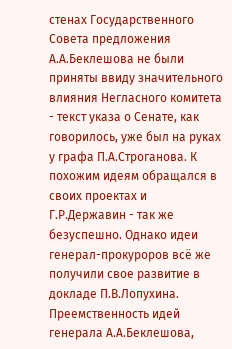стенах Государственного Совета предложения А.А.Беклешова не были приняты ввиду значительного влияния Негласного комитета - текст указа о Сенате, как говорилось, уже был на руках у графа П.А.Строганова. К похожим идеям обращался в своих проектах и Г.Р.Державин - так же безуспешно. Однако идеи генерал-прокуроров всё же получили свое развитие в докладе П.В.Лопухина. Преемственность идей генерала А.А.Беклешова,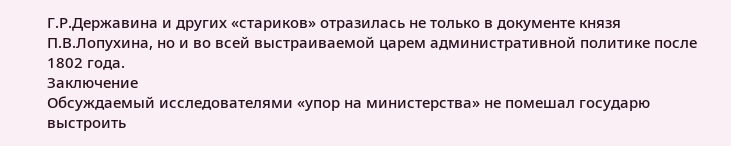Г.Р.Державина и других «стариков» отразилась не только в документе князя П.В.Лопухина, но и во всей выстраиваемой царем административной политике после 1802 года.
Заключение
Обсуждаемый исследователями «упор на министерства» не помешал государю выстроить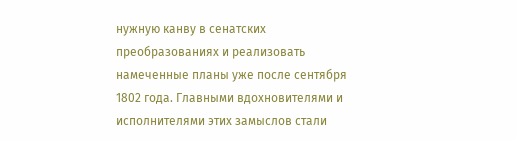нужную канву в сенатских преобразованиях и реализовать намеченные планы уже после сентября 1802 года. Главными вдохновителями и исполнителями этих замыслов стали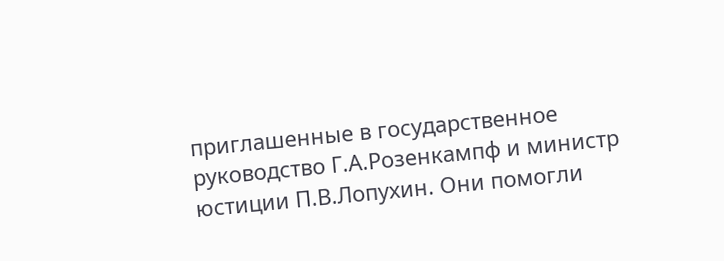приглашенные в государственное руководство Г.А.Розенкампф и министр юстиции П.В.Лопухин. Они помогли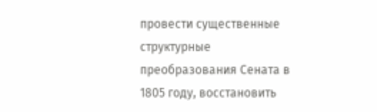провести существенные структурные преобразования Сената в 1805 году, восстановить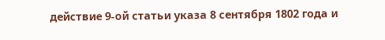действие 9-ой статьи указа 8 сентября 1802 года и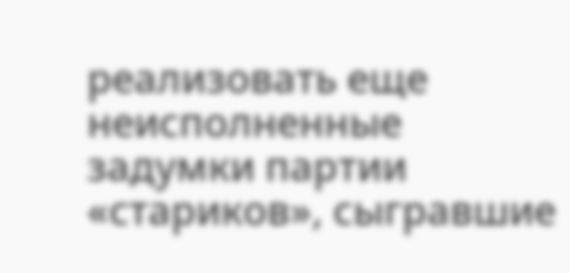реализовать еще неисполненные задумки партии «стариков», сыгравшие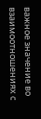важное значение во взаимоотношениях с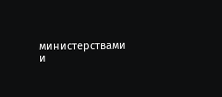министерствами и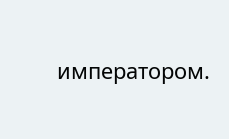императором.